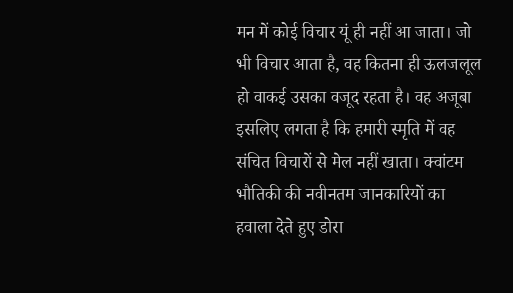मन में कोई विचार यूं ही नहीं आ जाता। जो भी विचार आता है, वह कितना ही ऊलजलूल हो वाकई उसका वजूद रहता है। वह अजूबा इसलिए लगता है कि हमारी स्मृति में वह संचित विचारों से मेल नहीं खाता। क्वांटम भौतिकी की नवीनतम जानकारियों का हवाला देते हुए डोरा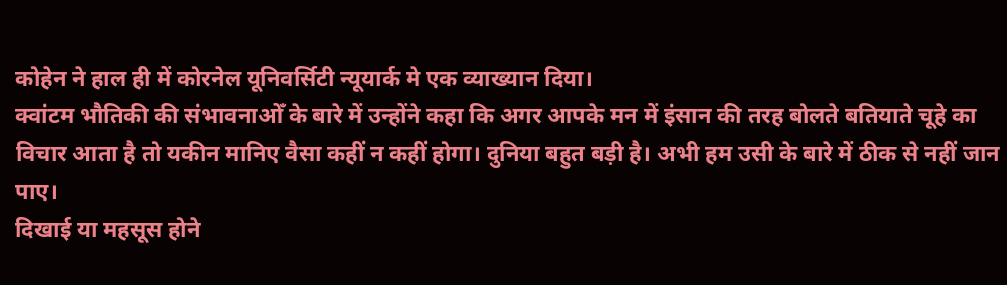कोहेन ने हाल ही में कोरनेल यूनिवर्सिटी न्यूयार्क मे एक व्याख्यान दिया।
क्वांटम भौतिकी की संभावनाओँ के बारे में उन्होंने कहा कि अगर आपके मन में इंसान की तरह बोलते बतियाते चूहे का विचार आता है तो यकीन मानिए वैसा कहीं न कहीं होगा। दुनिया बहुत बड़ी है। अभी हम उसी के बारे में ठीक से नहीं जान पाए।
दिखाई या महसूस होने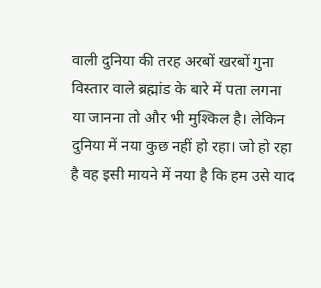वाली दुनिया की तरह अरबों खरबों गुना विस्तार वाले ब्रह्मांड के बारे में पता लगना या जानना तो और भी मुश्किल है। लेकिन दुनिया में नया कुछ नहीं हो रहा। जो हो रहा है वह इसी मायने में नया है कि हम उसे याद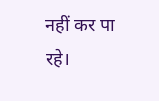नहीं कर पा रहे।